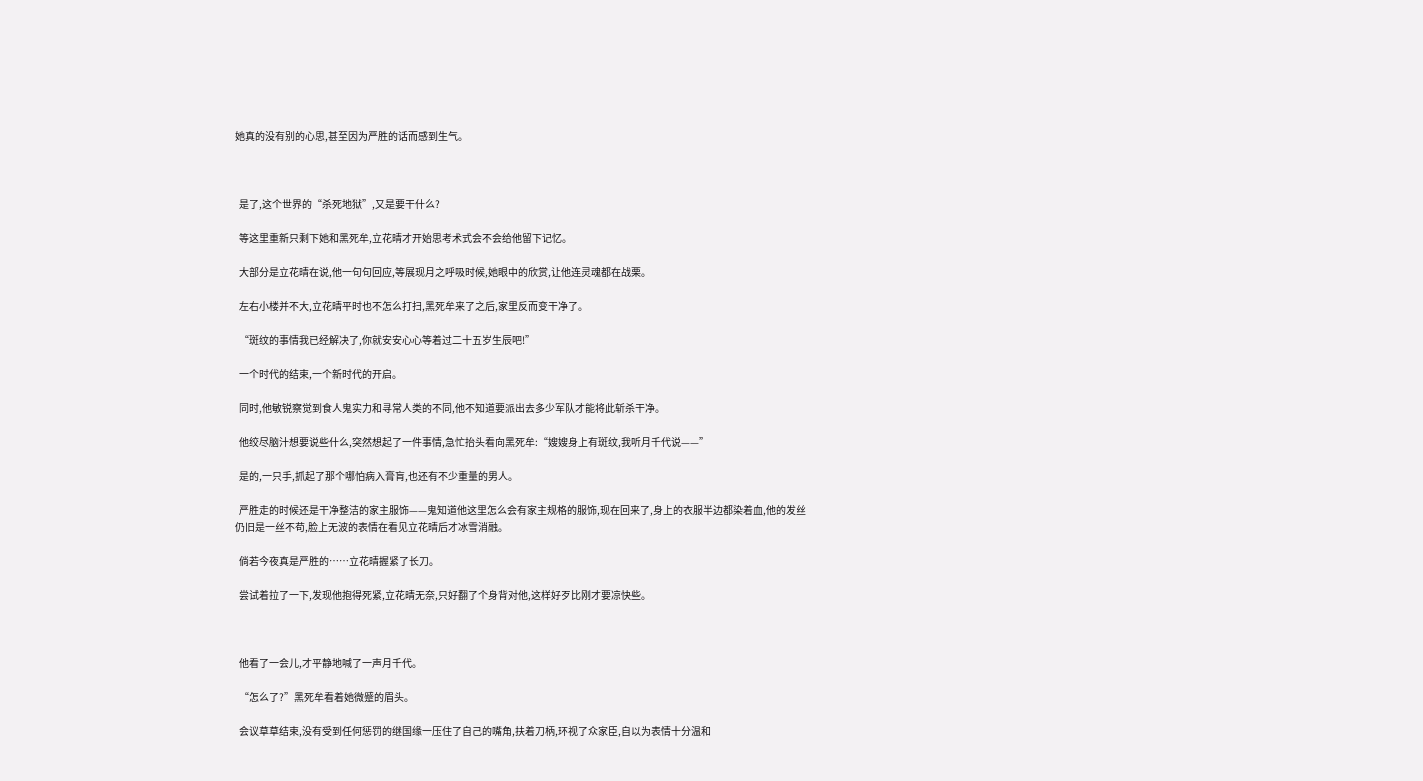她真的没有别的心思,甚至因为严胜的话而感到生气。



  是了,这个世界的“杀死地狱”,又是要干什么?

  等这里重新只剩下她和黑死牟,立花晴才开始思考术式会不会给他留下记忆。

  大部分是立花晴在说,他一句句回应,等展现月之呼吸时候,她眼中的欣赏,让他连灵魂都在战栗。

  左右小楼并不大,立花晴平时也不怎么打扫,黑死牟来了之后,家里反而变干净了。

  “斑纹的事情我已经解决了,你就安安心心等着过二十五岁生辰吧!”

  一个时代的结束,一个新时代的开启。

  同时,他敏锐察觉到食人鬼实力和寻常人类的不同,他不知道要派出去多少军队才能将此斩杀干净。

  他绞尽脑汁想要说些什么,突然想起了一件事情,急忙抬头看向黑死牟:“嫂嫂身上有斑纹,我听月千代说——”

  是的,一只手,抓起了那个哪怕病入膏肓,也还有不少重量的男人。

  严胜走的时候还是干净整洁的家主服饰——鬼知道他这里怎么会有家主规格的服饰,现在回来了,身上的衣服半边都染着血,他的发丝仍旧是一丝不苟,脸上无波的表情在看见立花晴后才冰雪消融。

  倘若今夜真是严胜的……立花晴握紧了长刀。

  尝试着拉了一下,发现他抱得死紧,立花晴无奈,只好翻了个身背对他,这样好歹比刚才要凉快些。



  他看了一会儿,才平静地喊了一声月千代。

  “怎么了?”黑死牟看着她微蹙的眉头。

  会议草草结束,没有受到任何惩罚的继国缘一压住了自己的嘴角,扶着刀柄,环视了众家臣,自以为表情十分温和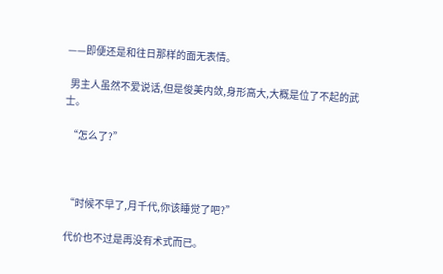——即便还是和往日那样的面无表情。

  男主人虽然不爱说话,但是俊美内敛,身形高大,大概是位了不起的武士。

  “怎么了?”



  “时候不早了,月千代,你该睡觉了吧?”

  代价也不过是再没有术式而已。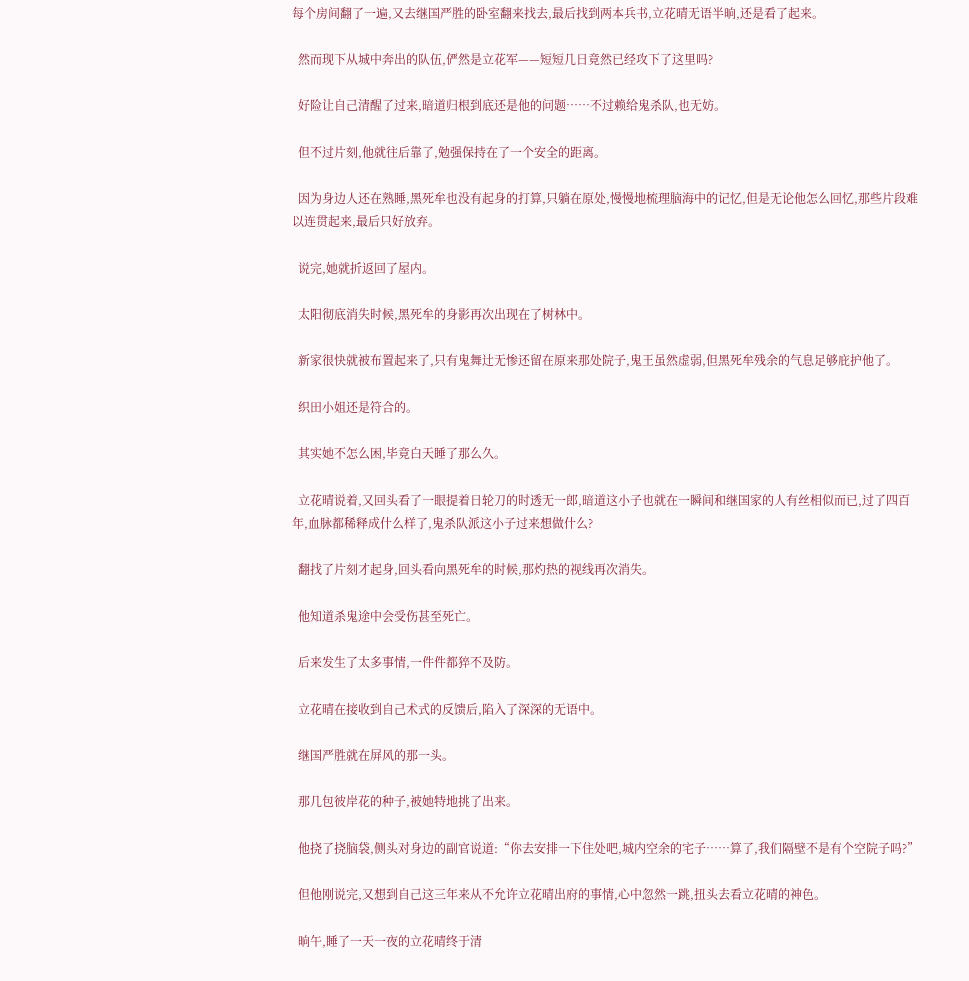每个房间翻了一遍,又去继国严胜的卧室翻来找去,最后找到两本兵书,立花晴无语半晌,还是看了起来。

  然而现下从城中奔出的队伍,俨然是立花军——短短几日竟然已经攻下了这里吗?

  好险让自己清醒了过来,暗道归根到底还是他的问题……不过赖给鬼杀队,也无妨。

  但不过片刻,他就往后靠了,勉强保持在了一个安全的距离。

  因为身边人还在熟睡,黑死牟也没有起身的打算,只躺在原处,慢慢地梳理脑海中的记忆,但是无论他怎么回忆,那些片段难以连贯起来,最后只好放弃。

  说完,她就折返回了屋内。

  太阳彻底消失时候,黑死牟的身影再次出现在了树林中。

  新家很快就被布置起来了,只有鬼舞辻无惨还留在原来那处院子,鬼王虽然虚弱,但黑死牟残余的气息足够庇护他了。

  织田小姐还是符合的。

  其实她不怎么困,毕竟白天睡了那么久。

  立花晴说着,又回头看了一眼提着日轮刀的时透无一郎,暗道这小子也就在一瞬间和继国家的人有丝相似而已,过了四百年,血脉都稀释成什么样了,鬼杀队派这小子过来想做什么?

  翻找了片刻才起身,回头看向黑死牟的时候,那灼热的视线再次消失。

  他知道杀鬼途中会受伤甚至死亡。

  后来发生了太多事情,一件件都猝不及防。

  立花晴在接收到自己术式的反馈后,陷入了深深的无语中。

  继国严胜就在屏风的那一头。

  那几包彼岸花的种子,被她特地挑了出来。

  他挠了挠脑袋,侧头对身边的副官说道:“你去安排一下住处吧,城内空余的宅子……算了,我们隔壁不是有个空院子吗?”

  但他刚说完,又想到自己这三年来从不允许立花晴出府的事情,心中忽然一跳,扭头去看立花晴的神色。

  晌午,睡了一天一夜的立花晴终于清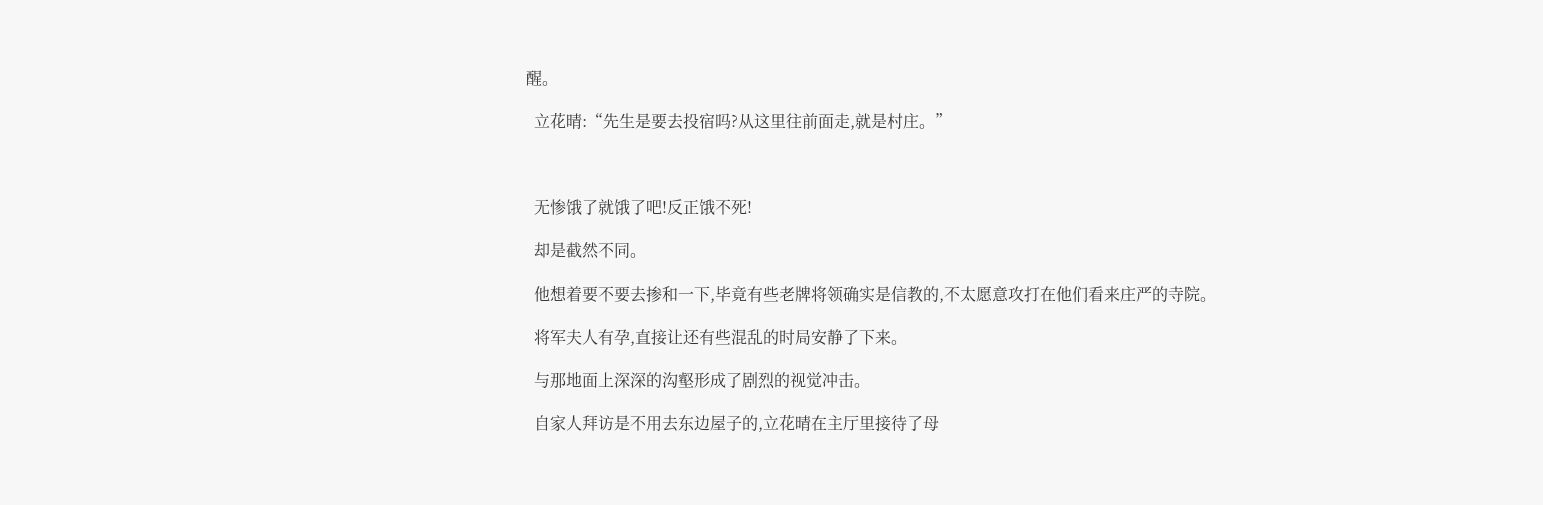醒。

  立花晴:“先生是要去投宿吗?从这里往前面走,就是村庄。”



  无惨饿了就饿了吧!反正饿不死!

  却是截然不同。

  他想着要不要去掺和一下,毕竟有些老牌将领确实是信教的,不太愿意攻打在他们看来庄严的寺院。

  将军夫人有孕,直接让还有些混乱的时局安静了下来。

  与那地面上深深的沟壑形成了剧烈的视觉冲击。

  自家人拜访是不用去东边屋子的,立花晴在主厅里接待了母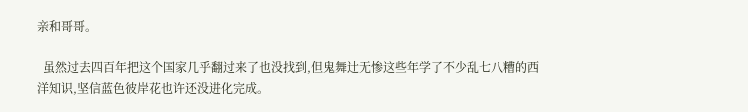亲和哥哥。

  虽然过去四百年把这个国家几乎翻过来了也没找到,但鬼舞辻无惨这些年学了不少乱七八糟的西洋知识,坚信蓝色彼岸花也许还没进化完成。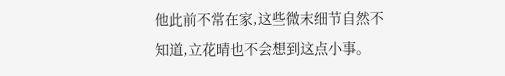他此前不常在家,这些微末细节自然不知道,立花晴也不会想到这点小事。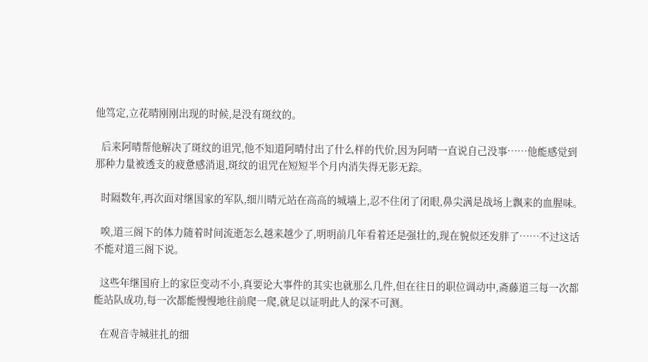他笃定,立花晴刚刚出现的时候,是没有斑纹的。

  后来阿晴帮他解决了斑纹的诅咒,他不知道阿晴付出了什么样的代价,因为阿晴一直说自己没事……他能感觉到那种力量被透支的疲惫感消退,斑纹的诅咒在短短半个月内消失得无影无踪。

  时隔数年,再次面对继国家的军队,细川晴元站在高高的城墙上,忍不住闭了闭眼,鼻尖满是战场上飘来的血腥味。

  唉,道三阁下的体力随着时间流逝怎么越来越少了,明明前几年看着还是强壮的,现在貌似还发胖了……不过这话不能对道三阁下说。

  这些年继国府上的家臣变动不小,真要论大事件的其实也就那么几件,但在往日的职位调动中,斋藤道三每一次都能站队成功,每一次都能慢慢地往前爬一爬,就足以证明此人的深不可测。

  在观音寺城驻扎的细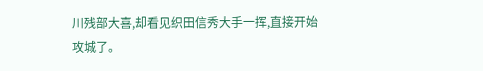川残部大喜,却看见织田信秀大手一挥,直接开始攻城了。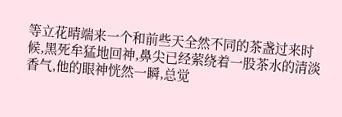等立花晴端来一个和前些天全然不同的茶盏过来时候,黑死牟猛地回神,鼻尖已经萦绕着一股茶水的清淡香气,他的眼神恍然一瞬,总觉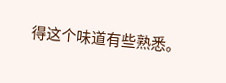得这个味道有些熟悉。